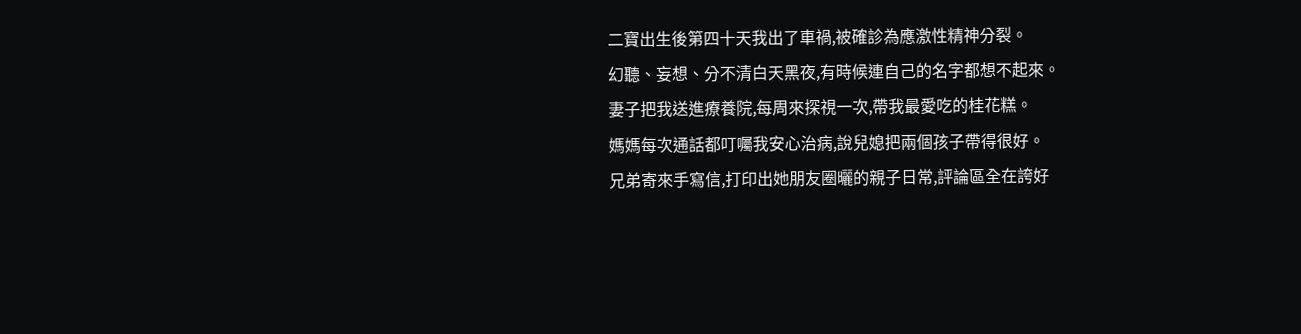二寶出生後第四十天我出了車禍,被確診為應激性精神分裂。
幻聽、妄想、分不清白天黑夜,有時候連自己的名字都想不起來。
妻子把我送進療養院,每周來探視一次,帶我最愛吃的桂花糕。
媽媽每次通話都叮囑我安心治病,說兒媳把兩個孩子帶得很好。
兄弟寄來手寫信,打印出她朋友圈曬的親子日常,評論區全在誇好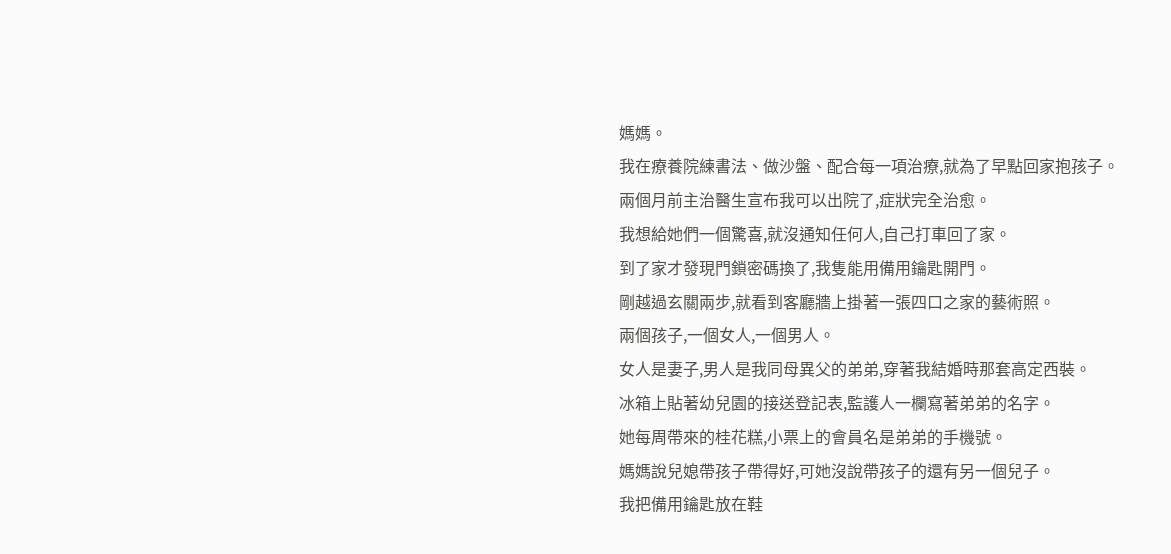媽媽。
我在療養院練書法、做沙盤、配合每一項治療,就為了早點回家抱孩子。
兩個月前主治醫生宣布我可以出院了,症狀完全治愈。
我想給她們一個驚喜,就沒通知任何人,自己打車回了家。
到了家才發現門鎖密碼換了,我隻能用備用鑰匙開門。
剛越過玄關兩步,就看到客廳牆上掛著一張四口之家的藝術照。
兩個孩子,一個女人,一個男人。
女人是妻子,男人是我同母異父的弟弟,穿著我結婚時那套高定西裝。
冰箱上貼著幼兒園的接送登記表,監護人一欄寫著弟弟的名字。
她每周帶來的桂花糕,小票上的會員名是弟弟的手機號。
媽媽說兒媳帶孩子帶得好,可她沒說帶孩子的還有另一個兒子。
我把備用鑰匙放在鞋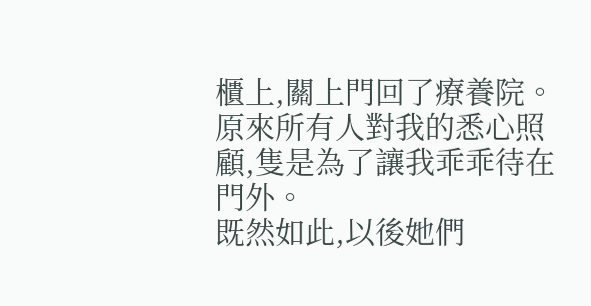櫃上,關上門回了療養院。
原來所有人對我的悉心照顧,隻是為了讓我乖乖待在門外。
既然如此,以後她們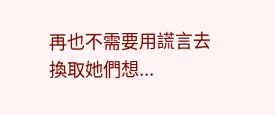再也不需要用謊言去換取她們想...